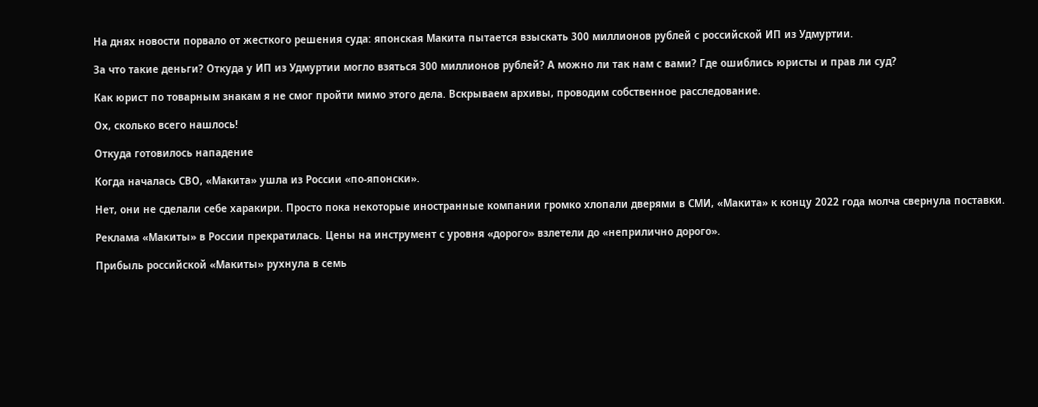На днях новости порвало от жесткого решения суда: японская Макита пытается взыскать 300 миллионов рублей с российской ИП из Удмуртии.

За что такие деньги? Откуда у ИП из Удмуртии могло взяться 300 миллионов рублей? А можно ли так нам с вами? Где ошиблись юристы и прав ли суд?

Как юрист по товарным знакам я не смог пройти мимо этого дела. Вскрываем архивы, проводим собственное расследование.

Ох, сколько всего нашлось!

Откуда готовилось нападение

Когда началась СВО, «Макита» ушла из России «по-японски».

Нет, они не сделали себе харакири. Просто пока некоторые иностранные компании громко хлопали дверями в СМИ, «Макита» к концу 2022 года молча свернула поставки.

Реклама «Макиты» в России прекратилась. Цены на инструмент с уровня «дорого» взлетели до «неприлично дорого».

Прибыль российской «Макиты» рухнула в семь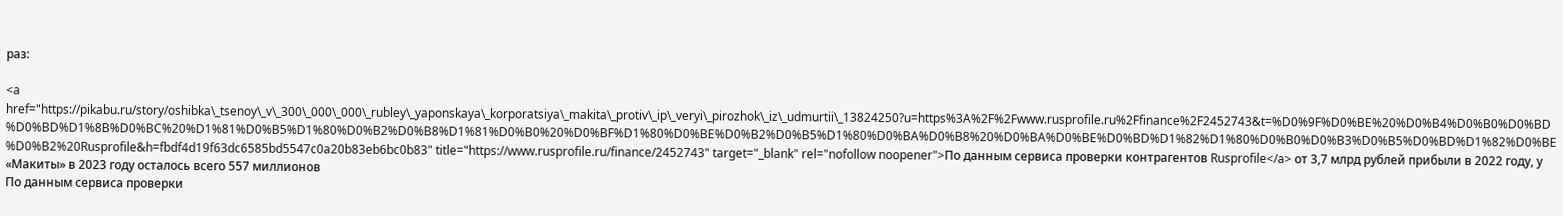раз:

<a href="https://pikabu.ru/story/oshibka\_tsenoy\_v\_300\_000\_000\_rubley\_yaponskaya\_korporatsiya\_makita\_protiv\_ip\_veryi\_pirozhok\_iz\_udmurtii\_13824250?u=https%3A%2F%2Fwww.rusprofile.ru%2Ffinance%2F2452743&t=%D0%9F%D0%BE%20%D0%B4%D0%B0%D0%BD%D0%BD%D1%8B%D0%BC%20%D1%81%D0%B5%D1%80%D0%B2%D0%B8%D1%81%D0%B0%20%D0%BF%D1%80%D0%BE%D0%B2%D0%B5%D1%80%D0%BA%D0%B8%20%D0%BA%D0%BE%D0%BD%D1%82%D1%80%D0%B0%D0%B3%D0%B5%D0%BD%D1%82%D0%BE%D0%B2%20Rusprofile&h=fbdf4d19f63dc6585bd5547c0a20b83eb6bc0b83" title="https://www.rusprofile.ru/finance/2452743" target="_blank" rel="nofollow noopener">По данным сервиса проверки контрагентов Rusprofile</a> от 3,7 млрд рублей прибыли в 2022 году, у «Макиты» в 2023 году осталось всего 557 миллионов
По данным сервиса проверки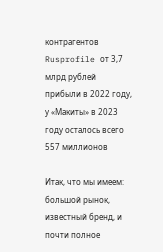контрагентов Rusprofile от 3,7 млрд рублей прибыли в 2022 году, у «Макиты» в 2023 году осталось всего 557 миллионов

Итак, что мы имеем: большой рынок, известный бренд, и почти полное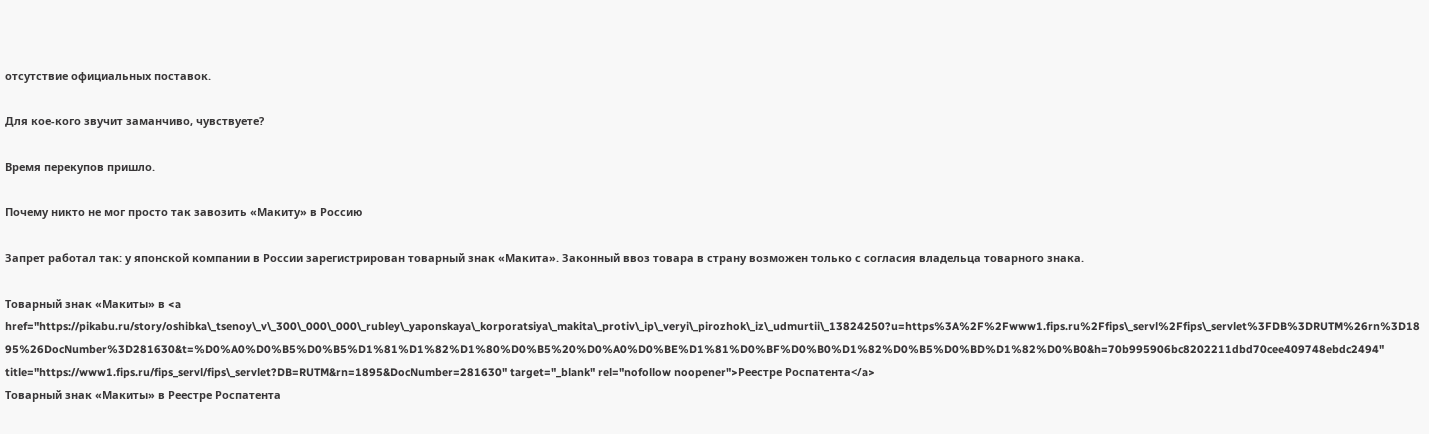отсутствие официальных поставок.

Для кое-кого звучит заманчиво, чувствуете?

Время перекупов пришло.

Почему никто не мог просто так завозить «Макиту» в Россию

Запрет работал так: у японской компании в России зарегистрирован товарный знак «Макита». Законный ввоз товара в страну возможен только с согласия владельца товарного знака.

Товарный знак «Макиты» в <a href="https://pikabu.ru/story/oshibka\_tsenoy\_v\_300\_000\_000\_rubley\_yaponskaya\_korporatsiya\_makita\_protiv\_ip\_veryi\_pirozhok\_iz\_udmurtii\_13824250?u=https%3A%2F%2Fwww1.fips.ru%2Ffips\_servl%2Ffips\_servlet%3FDB%3DRUTM%26rn%3D1895%26DocNumber%3D281630&t=%D0%A0%D0%B5%D0%B5%D1%81%D1%82%D1%80%D0%B5%20%D0%A0%D0%BE%D1%81%D0%BF%D0%B0%D1%82%D0%B5%D0%BD%D1%82%D0%B0&h=70b995906bc8202211dbd70cee409748ebdc2494" title="https://www1.fips.ru/fips_servl/fips\_servlet?DB=RUTM&rn=1895&DocNumber=281630" target="_blank" rel="nofollow noopener">Реестре Роспатента</a>
Товарный знак «Макиты» в Реестре Роспатента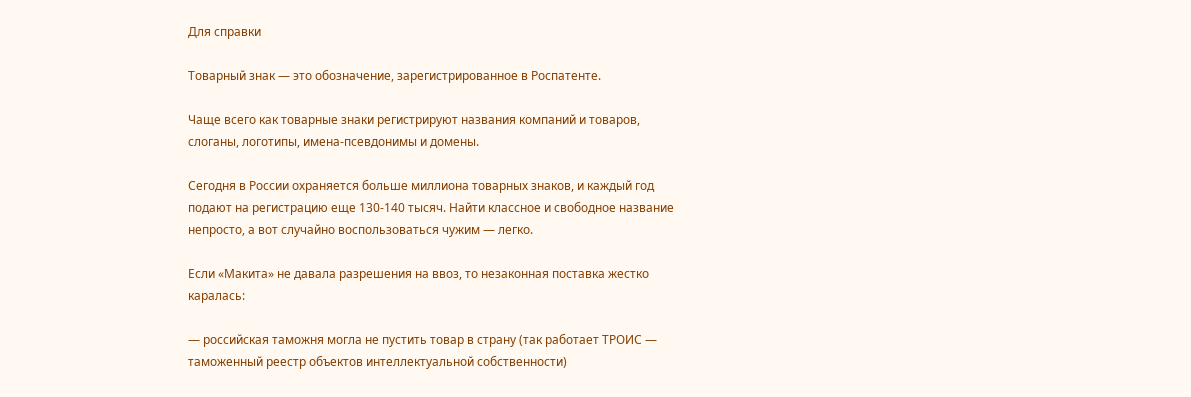Для справки

Товарный знак — это обозначение, зарегистрированное в Роспатенте.

Чаще всего как товарные знаки регистрируют названия компаний и товаров, слоганы, логотипы, имена-псевдонимы и домены.

Сегодня в России охраняется больше миллиона товарных знаков, и каждый год подают на регистрацию еще 130-140 тысяч. Найти классное и свободное название непросто, а вот случайно воспользоваться чужим — легко.

Если «Макита» не давала разрешения на ввоз, то незаконная поставка жестко каралась:

— российская таможня могла не пустить товар в страну (так работает ТРОИС — таможенный реестр объектов интеллектуальной собственности)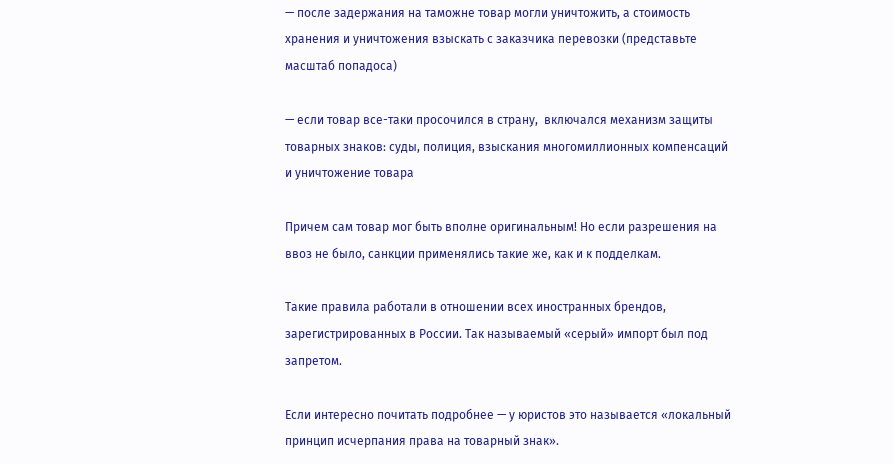— после задержания на таможне товар могли уничтожить, а стоимость хранения и уничтожения взыскать с заказчика перевозки (представьте масштаб попадоса)

— если товар все-таки просочился в страну,  включался механизм защиты товарных знаков: суды, полиция, взыскания многомиллионных компенсаций и уничтожение товара

Причем сам товар мог быть вполне оригинальным! Но если разрешения на ввоз не было, санкции применялись такие же, как и к подделкам.

Такие правила работали в отношении всех иностранных брендов, зарегистрированных в России. Так называемый «серый» импорт был под запретом.

Если интересно почитать подробнее — у юристов это называется «локальный принцип исчерпания права на товарный знак».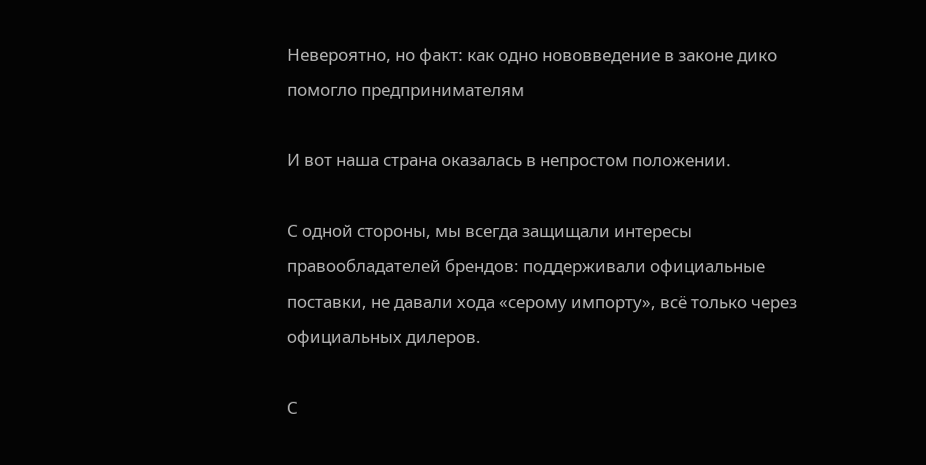Невероятно, но факт: как одно нововведение в законе дико помогло предпринимателям

И вот наша страна оказалась в непростом положении.

С одной стороны, мы всегда защищали интересы правообладателей брендов: поддерживали официальные поставки, не давали хода «серому импорту», всё только через официальных дилеров.

С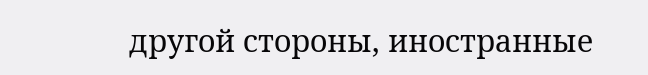другой стороны, иностранные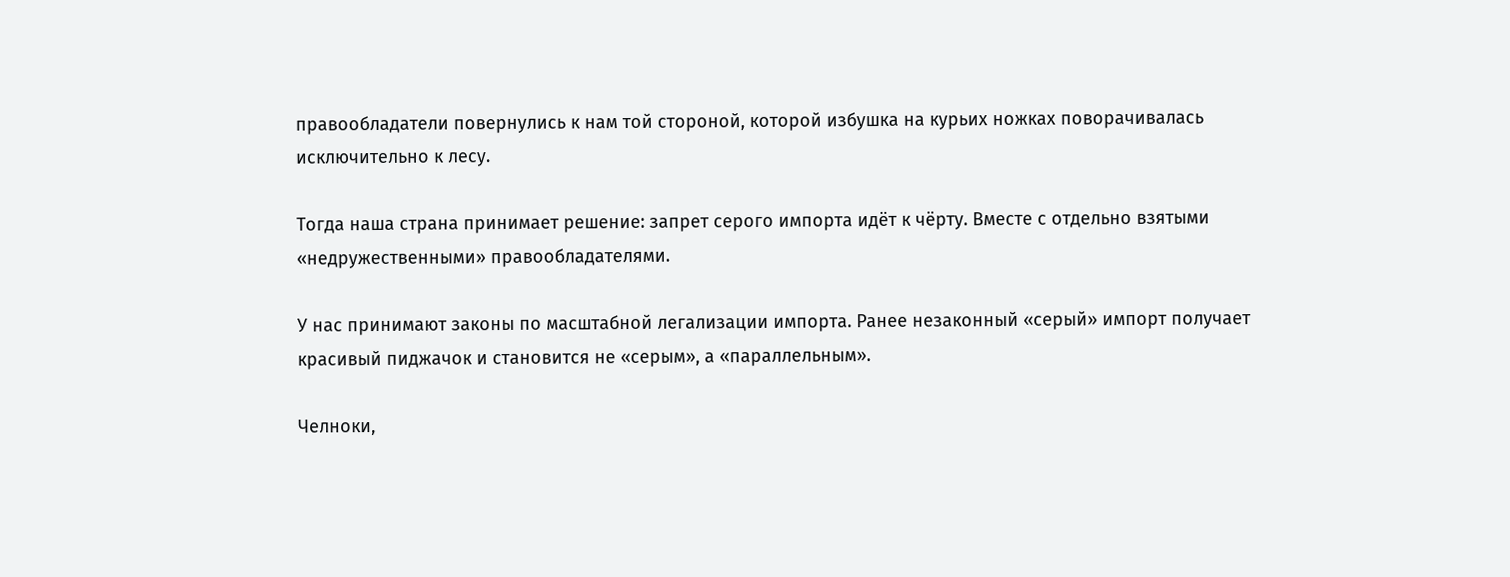правообладатели повернулись к нам той стороной, которой избушка на курьих ножках поворачивалась исключительно к лесу.

Тогда наша страна принимает решение: запрет серого импорта идёт к чёрту. Вместе с отдельно взятыми «недружественными» правообладателями.

У нас принимают законы по масштабной легализации импорта. Ранее незаконный «серый» импорт получает красивый пиджачок и становится не «серым», а «параллельным».

Челноки,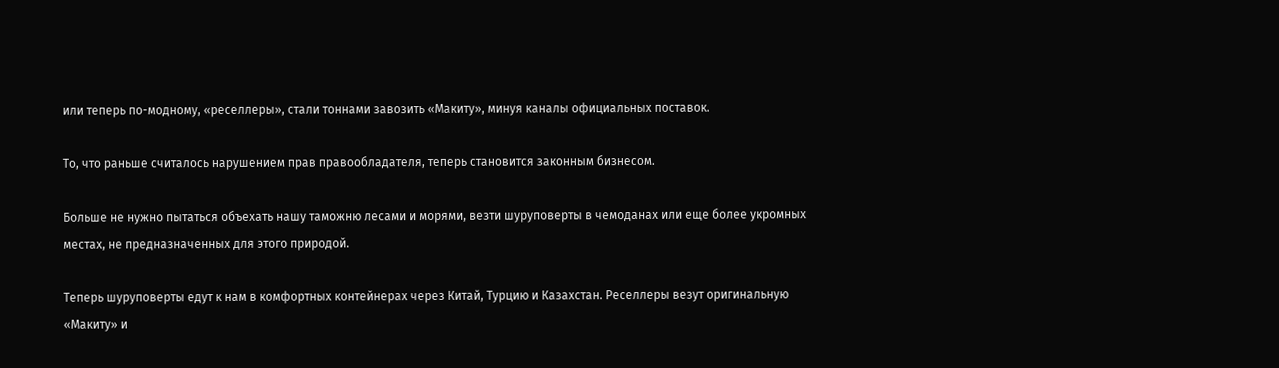или теперь по-модному, «реселлеры», стали тоннами завозить «Макиту», минуя каналы официальных поставок.

То, что раньше считалось нарушением прав правообладателя, теперь становится законным бизнесом.

Больше не нужно пытаться объехать нашу таможню лесами и морями, везти шуруповерты в чемоданах или еще более укромных местах, не предназначенных для этого природой.

Теперь шуруповерты едут к нам в комфортных контейнерах через Китай, Турцию и Казахстан. Реселлеры везут оригинальную «Макиту» и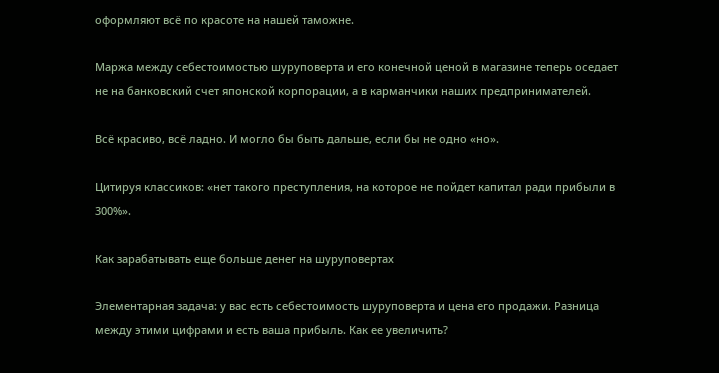оформляют всё по красоте на нашей таможне.

Маржа между себестоимостью шуруповерта и его конечной ценой в магазине теперь оседает не на банковский счет японской корпорации, а в карманчики наших предпринимателей.

Всё красиво, всё ладно. И могло бы быть дальше, если бы не одно «но».

Цитируя классиков: «нет такого преступления, на которое не пойдет капитал ради прибыли в 300%».

Как зарабатывать еще больше денег на шуруповертах

Элементарная задача: у вас есть себестоимость шуруповерта и цена его продажи. Разница между этими цифрами и есть ваша прибыль. Как ее увеличить?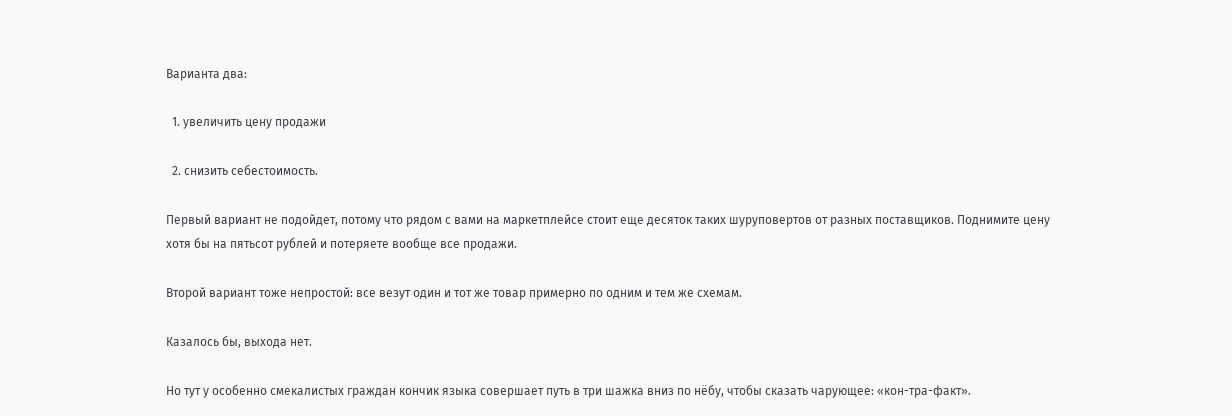Варианта два:

  1. увеличить цену продажи

  2. снизить себестоимость.

Первый вариант не подойдет, потому что рядом с вами на маркетплейсе стоит еще десяток таких шуруповертов от разных поставщиков. Поднимите цену хотя бы на пятьсот рублей и потеряете вообще все продажи.

Второй вариант тоже непростой: все везут один и тот же товар примерно по одним и тем же схемам.

Казалось бы, выхода нет.

Но тут у особенно смекалистых граждан кончик языка совершает путь в три шажка вниз по нёбу, чтобы сказать чарующее: «кон-тра-факт».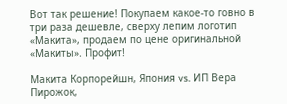Вот так решение! Покупаем какое-то говно в три раза дешевле, сверху лепим логотип «Макита», продаем по цене оригинальной «Макиты». Профит!

Макита Корпорейшн, Япония vs. ИП Вера Пирожок,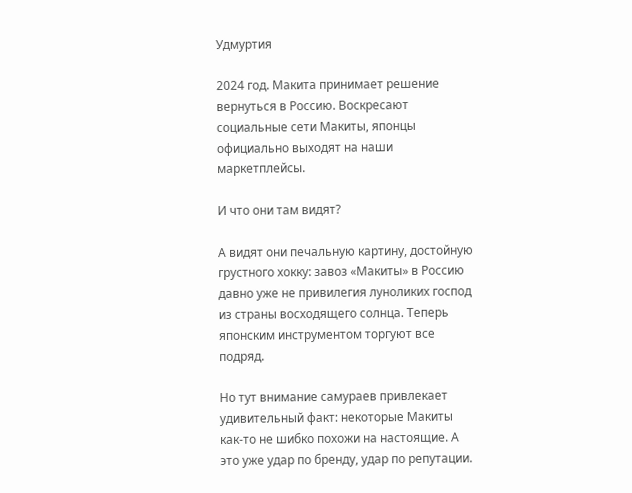Удмуртия

2024 год. Макита принимает решение вернуться в Россию. Воскресают социальные сети Макиты, японцы официально выходят на наши маркетплейсы.

И что они там видят?

А видят они печальную картину, достойную грустного хокку: завоз «Макиты» в Россию давно уже не привилегия луноликих господ из страны восходящего солнца. Теперь японским инструментом торгуют все подряд.

Но тут внимание самураев привлекает удивительный факт: некоторые Макиты как-то не шибко похожи на настоящие. А это уже удар по бренду, удар по репутации.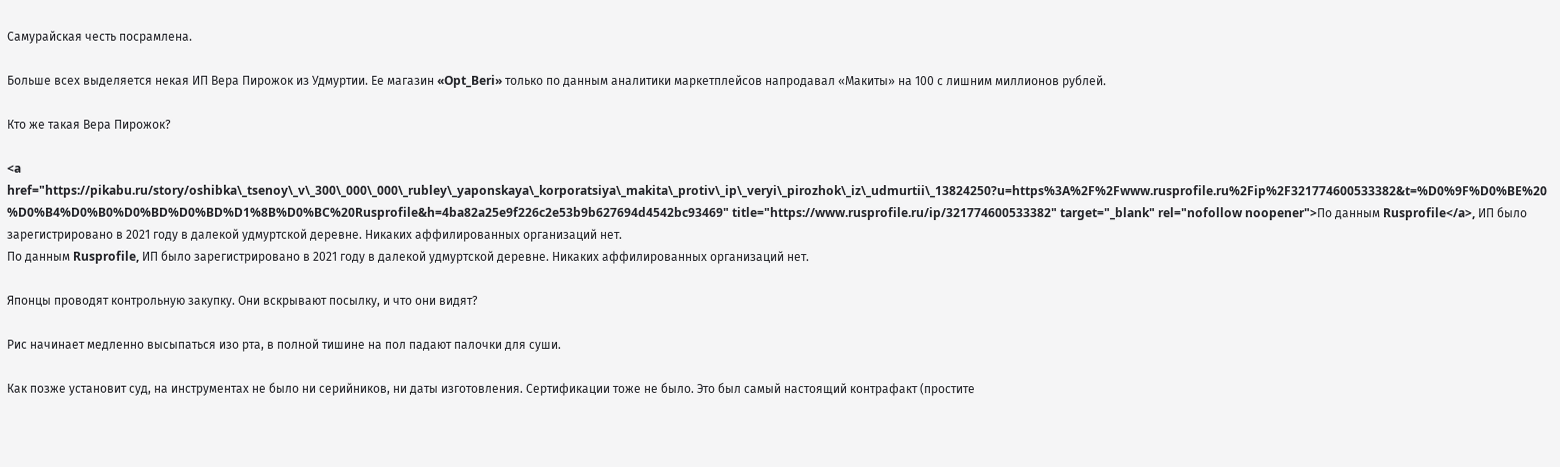Самурайская честь посрамлена.

Больше всех выделяется некая ИП Вера Пирожок из Удмуртии. Ее магазин «Opt_Beri» только по данным аналитики маркетплейсов напродавал «Макиты» на 100 с лишним миллионов рублей.

Кто же такая Вера Пирожок?

<a href="https://pikabu.ru/story/oshibka\_tsenoy\_v\_300\_000\_000\_rubley\_yaponskaya\_korporatsiya\_makita\_protiv\_ip\_veryi\_pirozhok\_iz\_udmurtii\_13824250?u=https%3A%2F%2Fwww.rusprofile.ru%2Fip%2F321774600533382&t=%D0%9F%D0%BE%20%D0%B4%D0%B0%D0%BD%D0%BD%D1%8B%D0%BC%20Rusprofile&h=4ba82a25e9f226c2e53b9b627694d4542bc93469" title="https://www.rusprofile.ru/ip/321774600533382" target="_blank" rel="nofollow noopener">По данным Rusprofile</a>, ИП было зарегистрировано в 2021 году в далекой удмуртской деревне. Никаких аффилированных организаций нет.
По данным Rusprofile, ИП было зарегистрировано в 2021 году в далекой удмуртской деревне. Никаких аффилированных организаций нет.

Японцы проводят контрольную закупку. Они вскрывают посылку, и что они видят?

Рис начинает медленно высыпаться изо рта, в полной тишине на пол падают палочки для суши.

Как позже установит суд, на инструментах не было ни серийников, ни даты изготовления. Сертификации тоже не было. Это был самый настоящий контрафакт (простите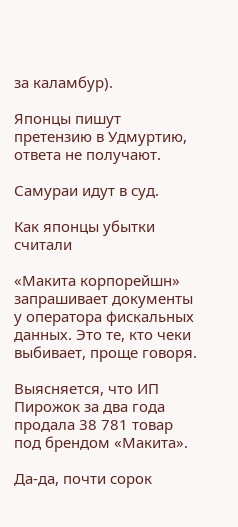за каламбур).

Японцы пишут претензию в Удмуртию, ответа не получают.

Самураи идут в суд.

Как японцы убытки считали

«Макита корпорейшн» запрашивает документы у оператора фискальных данных. Это те, кто чеки выбивает, проще говоря.

Выясняется, что ИП Пирожок за два года продала 38 781 товар под брендом «Макита».

Да-да, почти сорок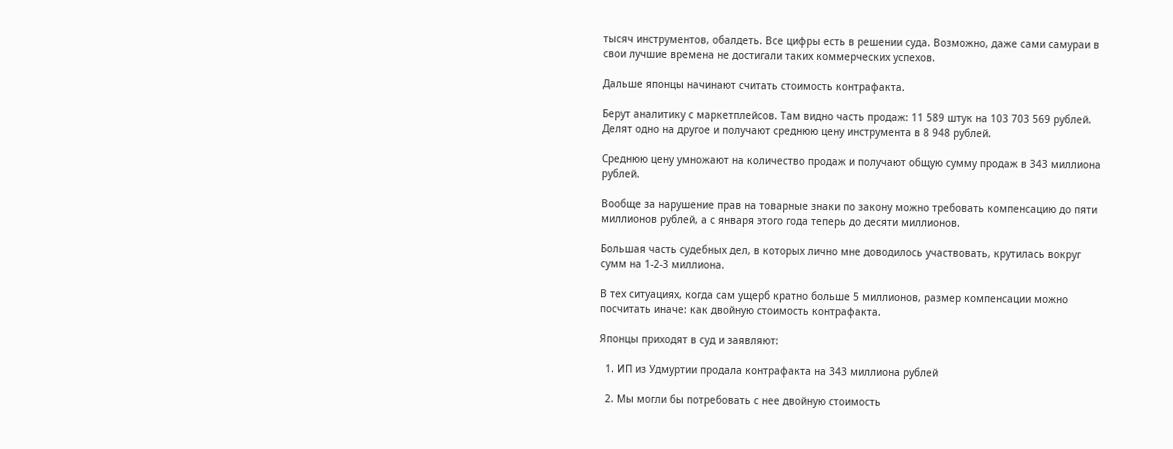тысяч инструментов, обалдеть. Все цифры есть в решении суда. Возможно, даже сами самураи в свои лучшие времена не достигали таких коммерческих успехов.

Дальше японцы начинают считать стоимость контрафакта.

Берут аналитику с маркетплейсов. Там видно часть продаж: 11 589 штук на 103 703 569 рублей. Делят одно на другое и получают среднюю цену инструмента в 8 948 рублей.

Среднюю цену умножают на количество продаж и получают общую сумму продаж в 343 миллиона рублей.

Вообще за нарушение прав на товарные знаки по закону можно требовать компенсацию до пяти миллионов рублей, а с января этого года теперь до десяти миллионов.

Большая часть судебных дел, в которых лично мне доводилось участвовать, крутилась вокруг сумм на 1-2-3 миллиона.

В тех ситуациях, когда сам ущерб кратно больше 5 миллионов, размер компенсации можно посчитать иначе: как двойную стоимость контрафакта.

Японцы приходят в суд и заявляют:

  1. ИП из Удмуртии продала контрафакта на 343 миллиона рублей

  2. Мы могли бы потребовать с нее двойную стоимость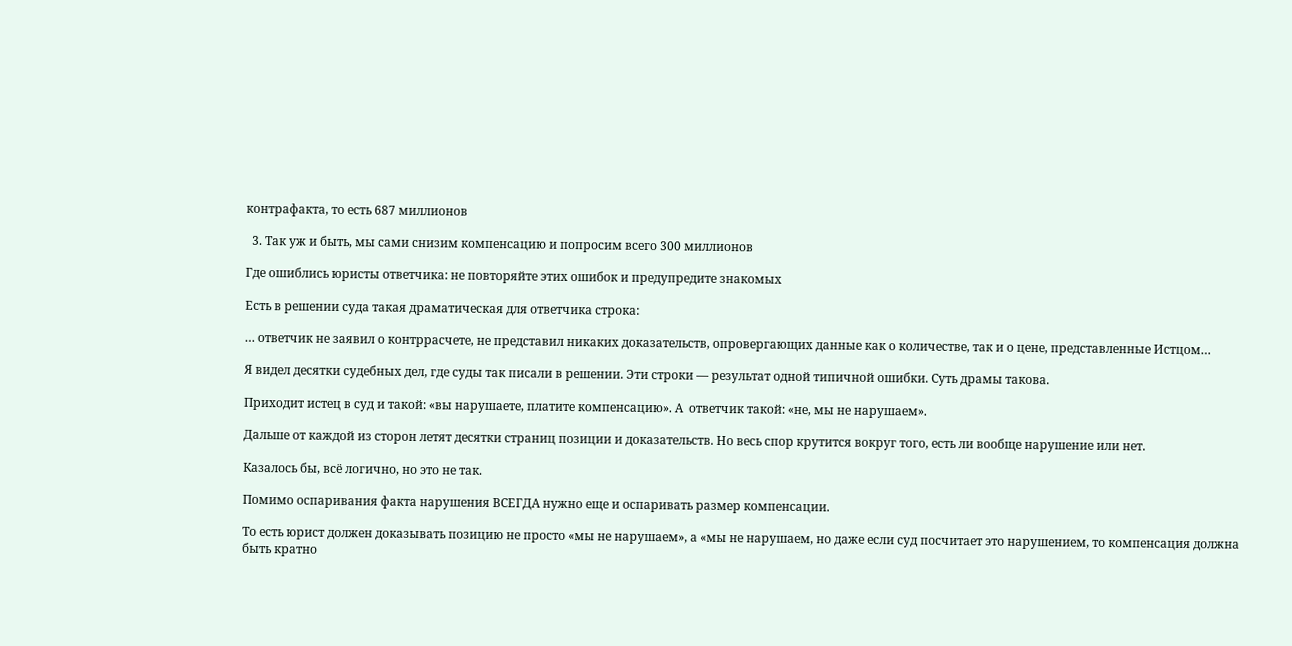контрафакта, то есть 687 миллионов

  3. Так уж и быть, мы сами снизим компенсацию и попросим всего 300 миллионов

Где ошиблись юристы ответчика: не повторяйте этих ошибок и предупредите знакомых

Есть в решении суда такая драматическая для ответчика строка:

… ответчик не заявил о контррасчете, не представил никаких доказательств, опровергающих данные как о количестве, так и о цене, представленные Истцом…

Я видел десятки судебных дел, где суды так писали в решении. Эти строки — результат одной типичной ошибки. Суть драмы такова.

Приходит истец в суд и такой: «вы нарушаете, платите компенсацию». А  ответчик такой: «не, мы не нарушаем».

Дальше от каждой из сторон летят десятки страниц позиции и доказательств. Но весь спор крутится вокруг того, есть ли вообще нарушение или нет.

Казалось бы, всё логично, но это не так.

Помимо оспаривания факта нарушения ВСЕГДА нужно еще и оспаривать размер компенсации.

То есть юрист должен доказывать позицию не просто «мы не нарушаем», а «мы не нарушаем, но даже если суд посчитает это нарушением, то компенсация должна быть кратно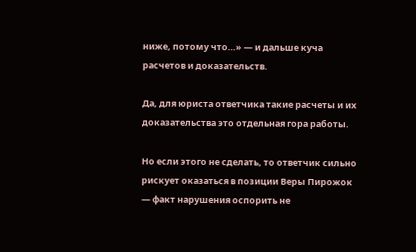ниже, потому что…» — и дальше куча расчетов и доказательств.

Да, для юриста ответчика такие расчеты и их доказательства это отдельная гора работы.

Но если этого не сделать, то ответчик сильно рискует оказаться в позиции Веры Пирожок — факт нарушения оспорить не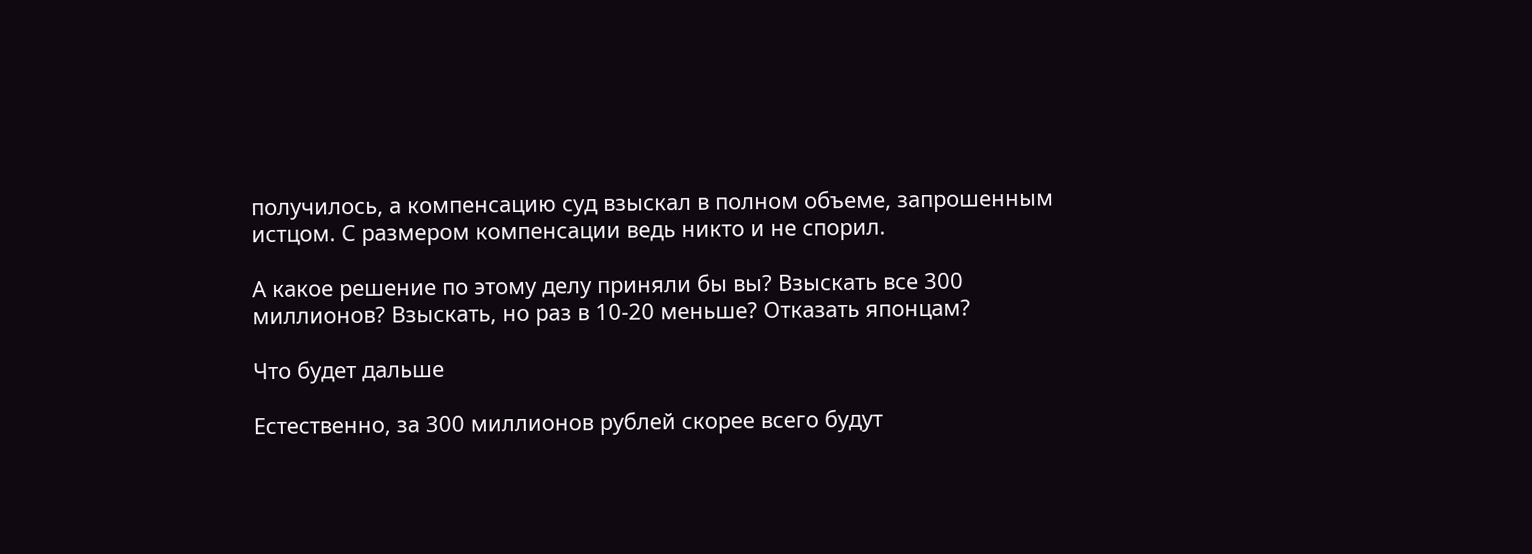получилось, а компенсацию суд взыскал в полном объеме, запрошенным истцом. С размером компенсации ведь никто и не спорил.

А какое решение по этому делу приняли бы вы? Взыскать все 300 миллионов? Взыскать, но раз в 10-20 меньше? Отказать японцам?

Что будет дальше

Естественно, за 300 миллионов рублей скорее всего будут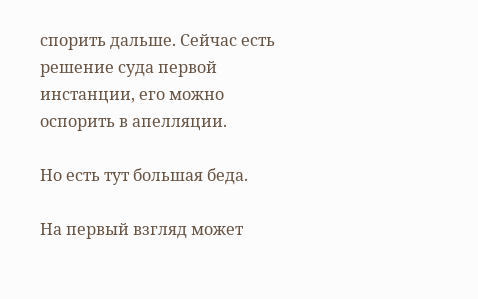спорить дальше. Сейчас есть решение суда первой инстанции, его можно оспорить в апелляции.

Но есть тут большая беда.

На первый взгляд может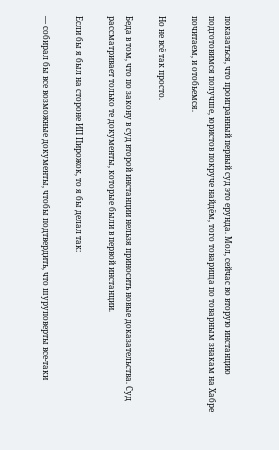показаться, что проигранный первый суд это ерунда. Мол, сейчас во вторую инстанцию подготовимся получше, юристов покруче найдём, того товарища по товарным знакам на Хабре почитаем, и отобьемся.

Но не всё так просто.

Беда в том, что по закону в суд второй инстанции нельзя приносить новые доказательства. Суд рассматривает только те документы, которые были в первой инстанции.

Если бы я был на стороне ИП Пирожок, то я бы делал так:

— собирал бы все возможные документы, чтобы подтвердить, что шуруповерты все-таки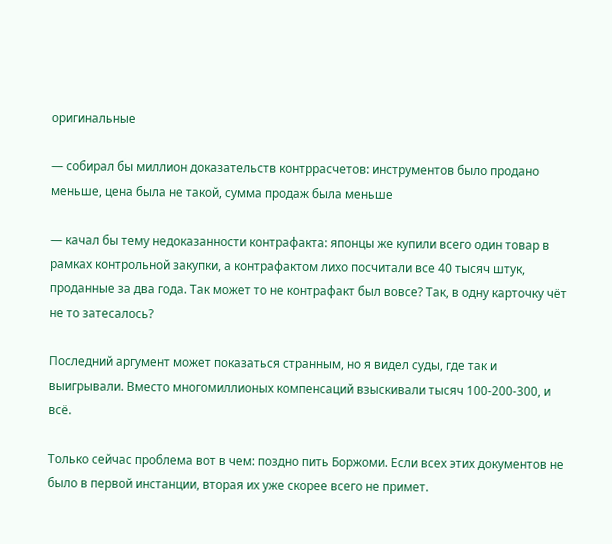оригинальные

— собирал бы миллион доказательств контррасчетов: инструментов было продано меньше, цена была не такой, сумма продаж была меньше

— качал бы тему недоказанности контрафакта: японцы же купили всего один товар в рамках контрольной закупки, а контрафактом лихо посчитали все 40 тысяч штук, проданные за два года. Так может то не контрафакт был вовсе? Так, в одну карточку чёт не то затесалось?

Последний аргумент может показаться странным, но я видел суды, где так и выигрывали. Вместо многомиллионых компенсаций взыскивали тысяч 100-200-300, и всё.

Только сейчас проблема вот в чем: поздно пить Боржоми. Если всех этих документов не было в первой инстанции, вторая их уже скорее всего не примет.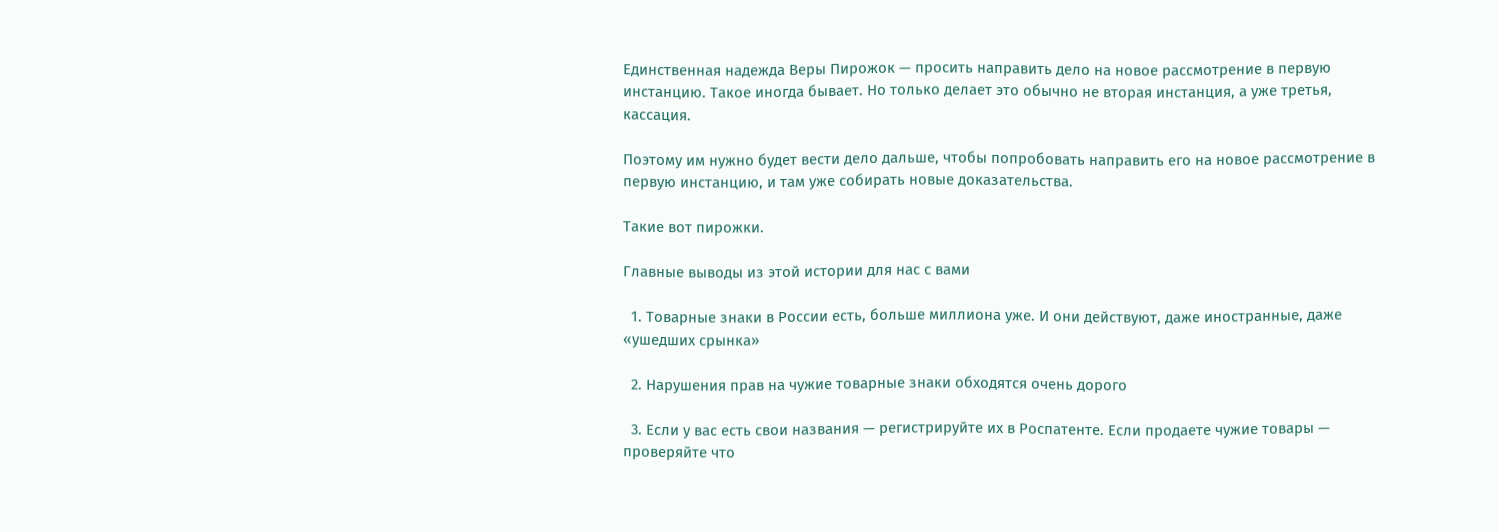Единственная надежда Веры Пирожок — просить направить дело на новое рассмотрение в первую инстанцию. Такое иногда бывает. Но только делает это обычно не вторая инстанция, а уже третья, кассация.

Поэтому им нужно будет вести дело дальше, чтобы попробовать направить его на новое рассмотрение в первую инстанцию, и там уже собирать новые доказательства.

Такие вот пирожки.

Главные выводы из этой истории для нас с вами

  1. Товарные знаки в России есть, больше миллиона уже. И они действуют, даже иностранные, даже «ушедших срынка»

  2. Нарушения прав на чужие товарные знаки обходятся очень дорого

  3. Если у вас есть свои названия — регистрируйте их в Роспатенте. Если продаете чужие товары — проверяйте что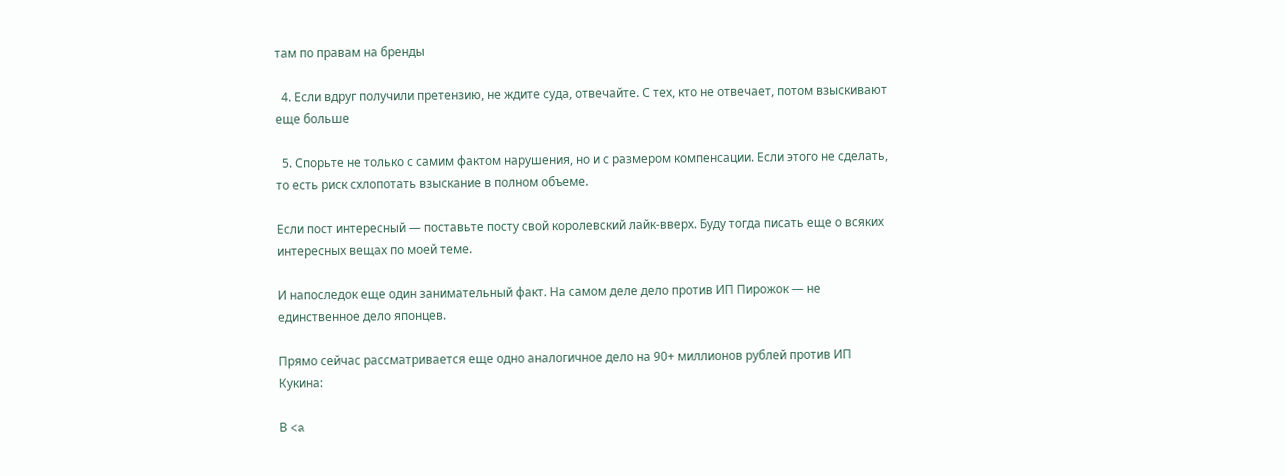там по правам на бренды

  4. Если вдруг получили претензию, не ждите суда, отвечайте. С тех, кто не отвечает, потом взыскивают еще больше

  5. Спорьте не только с самим фактом нарушения, но и с размером компенсации. Если этого не сделать, то есть риск схлопотать взыскание в полном объеме.

Если пост интересный — поставьте посту свой королевский лайк-вверх. Буду тогда писать еще о всяких интересных вещах по моей теме.

И напоследок еще один занимательный факт. На самом деле дело против ИП Пирожок — не единственное дело японцев.

Прямо сейчас рассматривается еще одно аналогичное дело на 90+ миллионов рублей против ИП Кукина:

В <a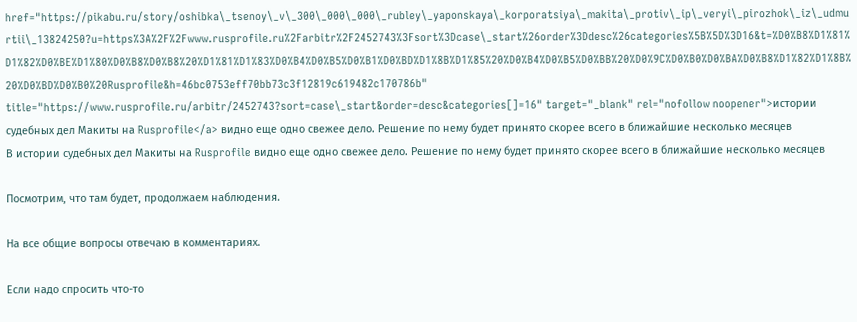href="https://pikabu.ru/story/oshibka\_tsenoy\_v\_300\_000\_000\_rubley\_yaponskaya\_korporatsiya\_makita\_protiv\_ip\_veryi\_pirozhok\_iz\_udmurtii\_13824250?u=https%3A%2F%2Fwww.rusprofile.ru%2Farbitr%2F2452743%3Fsort%3Dcase\_start%26order%3Ddesc%26categories%5B%5D%3D16&t=%D0%B8%D1%81%D1%82%D0%BE%D1%80%D0%B8%D0%B8%20%D1%81%D1%83%D0%B4%D0%B5%D0%B1%D0%BD%D1%8B%D1%85%20%D0%B4%D0%B5%D0%BB%20%D0%9C%D0%B0%D0%BA%D0%B8%D1%82%D1%8B%20%D0%BD%D0%B0%20Rusprofile&h=46bc0753eff70bb73c3f12819c619482c170786b" title="https://www.rusprofile.ru/arbitr/2452743?sort=case\_start&order=desc&categories[]=16" target="_blank" rel="nofollow noopener">истории судебных дел Макиты на Rusprofile</a> видно еще одно свежее дело. Решение по нему будет принято скорее всего в ближайшие несколько месяцев
В истории судебных дел Макиты на Rusprofile видно еще одно свежее дело. Решение по нему будет принято скорее всего в ближайшие несколько месяцев

Посмотрим, что там будет, продолжаем наблюдения.

На все общие вопросы отвечаю в комментариях.

Если надо спросить что-то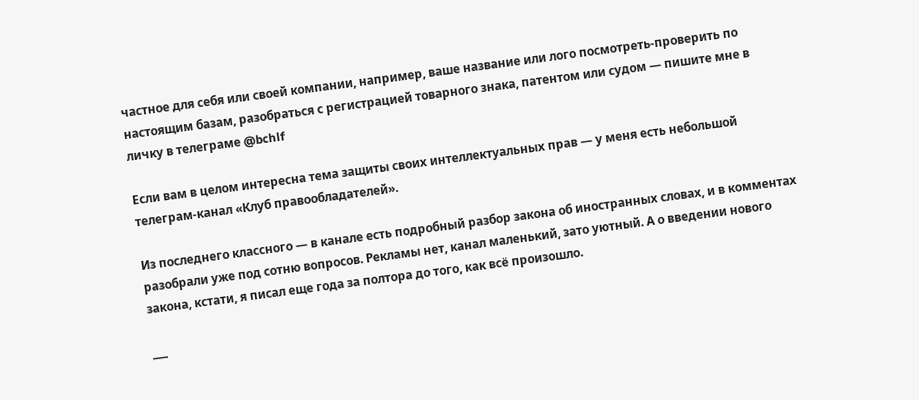частное для себя или своей компании, например, ваше название или лого посмотреть-проверить по настоящим базам, разобраться с регистрацией товарного знака, патентом или судом — пишите мне в личку в телеграме @bchlf

Если вам в целом интересна тема защиты своих интеллектуальных прав — у меня есть небольшой телеграм-канал «Клуб правообладателей».

Из последнего классного — в канале есть подробный разбор закона об иностранных словах, и в комментах разобрали уже под сотню вопросов. Рекламы нет, канал маленький, зато уютный. А о введении нового закона, кстати, я писал еще года за полтора до того, как всё произошло.

___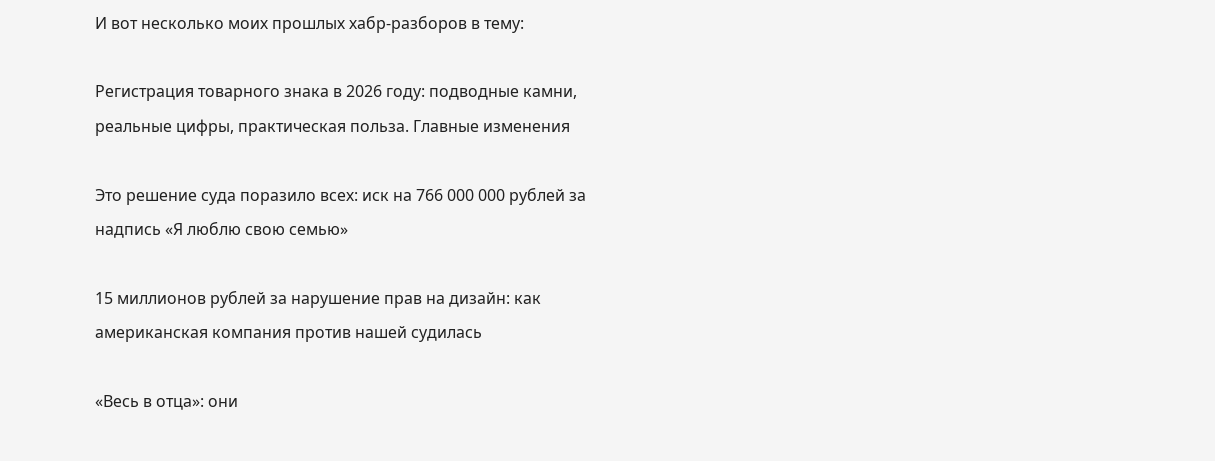И вот несколько моих прошлых хабр-разборов в тему:

Регистрация товарного знака в 2026 году: подводные камни, реальные цифры, практическая польза. Главные изменения

Это решение суда поразило всех: иск на 766 000 000 рублей за надпись «Я люблю свою семью»

15 миллионов рублей за нарушение прав на дизайн: как американская компания против нашей судилась

«Весь в отца»: они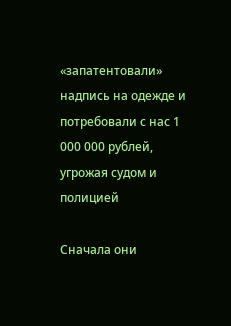«запатентовали» надпись на одежде и потребовали с нас 1 000 000 рублей, угрожая судом и полицией

Сначала они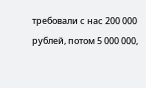требовали с нас 200 000 рублей, потом 5 000 000,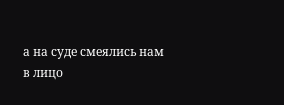а на суде смеялись нам в лицо